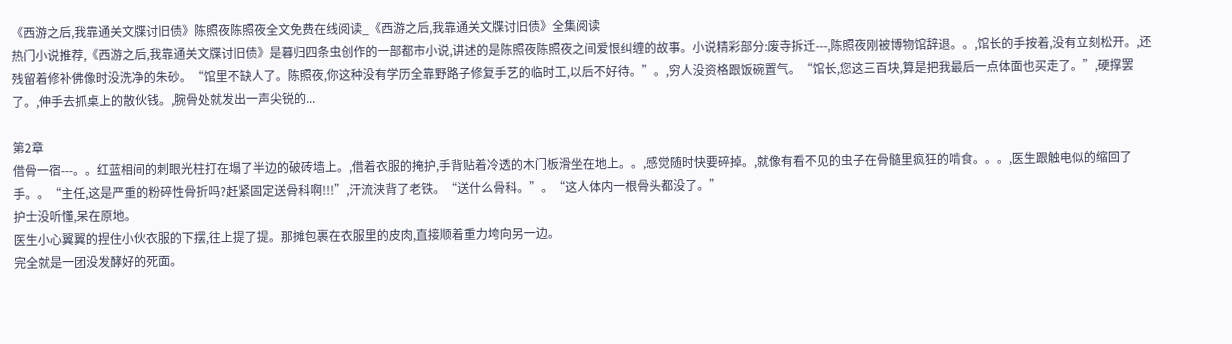《西游之后,我靠通关文牒讨旧债》陈照夜陈照夜全文免费在线阅读_《西游之后,我靠通关文牒讨旧债》全集阅读
热门小说推荐,《西游之后,我靠通关文牒讨旧债》是暮归四条虫创作的一部都市小说,讲述的是陈照夜陈照夜之间爱恨纠缠的故事。小说精彩部分:废寺拆迁---,陈照夜刚被博物馆辞退。。,馆长的手按着,没有立刻松开。,还残留着修补佛像时没洗净的朱砂。“馆里不缺人了。陈照夜,你这种没有学历全靠野路子修复手艺的临时工,以后不好待。”。,穷人没资格跟饭碗置气。“馆长,您这三百块,算是把我最后一点体面也买走了。”,硬撑罢了。,伸手去抓桌上的散伙钱。,腕骨处就发出一声尖锐的...

第2章
借骨一宿---。。红蓝相间的刺眼光柱打在塌了半边的破砖墙上。,借着衣服的掩护,手背贴着冷透的木门板滑坐在地上。。,感觉随时快要碎掉。,就像有看不见的虫子在骨髓里疯狂的啃食。。。,医生跟触电似的缩回了手。。“主任,这是严重的粉碎性骨折吗?赶紧固定送骨科啊!!!”,汗流浃背了老铁。“送什么骨科。”。“这人体内一根骨头都没了。”
护士没听懂,呆在原地。
医生小心翼翼的捏住小伙衣服的下摆,往上提了提。那摊包裹在衣服里的皮肉,直接顺着重力垮向另一边。
完全就是一团没发酵好的死面。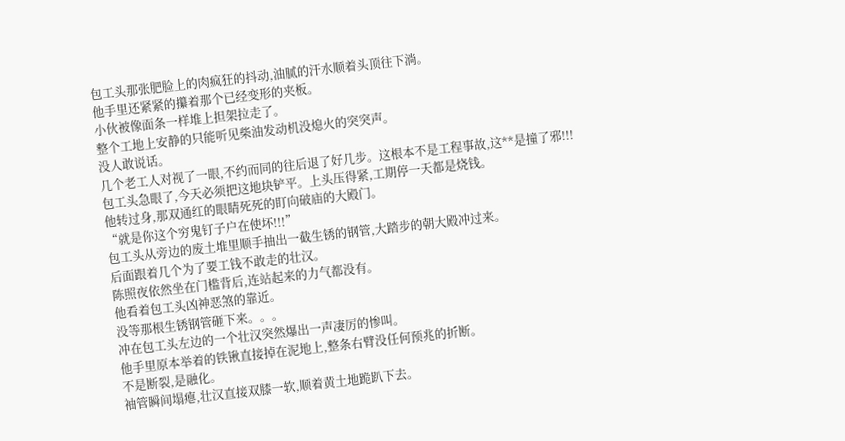包工头那张肥脸上的肉疯狂的抖动,油腻的汗水顺着头顶往下淌。
他手里还紧紧的攥着那个已经变形的夹板。
小伙被像面条一样堆上担架拉走了。
整个工地上安静的只能听见柴油发动机没熄火的突突声。
没人敢说话。
几个老工人对视了一眼,不约而同的往后退了好几步。这根本不是工程事故,这**是撞了邪!!!
包工头急眼了,今天必须把这地块铲平。上头压得紧,工期停一天都是烧钱。
他转过身,那双通红的眼睛死死的盯向破庙的大殿门。
“就是你这个穷鬼钉子户在使坏!!!”
包工头从旁边的废土堆里顺手抽出一截生锈的钢管,大踏步的朝大殿冲过来。
后面跟着几个为了要工钱不敢走的壮汉。
陈照夜依然坐在门槛背后,连站起来的力气都没有。
他看着包工头凶神恶煞的靠近。
没等那根生锈钢管砸下来。。。
冲在包工头左边的一个壮汉突然爆出一声凄厉的惨叫。
他手里原本举着的铁锹直接掉在泥地上,整条右臂没任何预兆的折断。
不是断裂,是融化。
袖管瞬间塌瘪,壮汉直接双膝一软,顺着黄土地跪趴下去。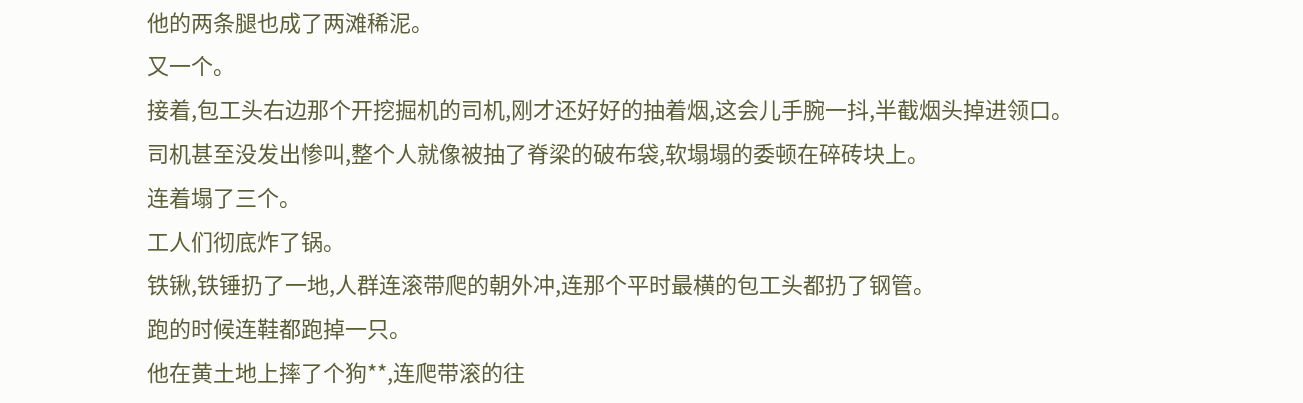他的两条腿也成了两滩稀泥。
又一个。
接着,包工头右边那个开挖掘机的司机,刚才还好好的抽着烟,这会儿手腕一抖,半截烟头掉进领口。
司机甚至没发出惨叫,整个人就像被抽了脊梁的破布袋,软塌塌的委顿在碎砖块上。
连着塌了三个。
工人们彻底炸了锅。
铁锹,铁锤扔了一地,人群连滚带爬的朝外冲,连那个平时最横的包工头都扔了钢管。
跑的时候连鞋都跑掉一只。
他在黄土地上摔了个狗**,连爬带滚的往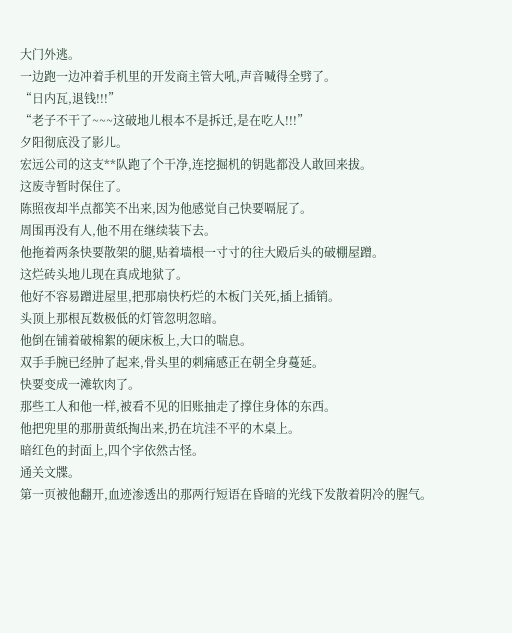大门外逃。
一边跑一边冲着手机里的开发商主管大吼,声音喊得全劈了。
“日内瓦,退钱!!!”
“老子不干了~~~这破地儿根本不是拆迁,是在吃人!!!”
夕阳彻底没了影儿。
宏远公司的这支**队跑了个干净,连挖掘机的钥匙都没人敢回来拔。
这废寺暂时保住了。
陈照夜却半点都笑不出来,因为他感觉自己快要嗝屁了。
周围再没有人,他不用在继续装下去。
他拖着两条快要散架的腿,贴着墙根一寸寸的往大殿后头的破棚屋蹭。
这烂砖头地儿现在真成地狱了。
他好不容易蹭进屋里,把那扇快朽烂的木板门关死,插上插销。
头顶上那根瓦数极低的灯管忽明忽暗。
他倒在铺着破棉絮的硬床板上,大口的喘息。
双手手腕已经肿了起来,骨头里的刺痛感正在朝全身蔓延。
快要变成一滩软肉了。
那些工人和他一样,被看不见的旧账抽走了撑住身体的东西。
他把兜里的那册黄纸掏出来,扔在坑洼不平的木桌上。
暗红色的封面上,四个字依然古怪。
通关文牒。
第一页被他翻开,血迹渗透出的那两行短语在昏暗的光线下发散着阴冷的腥气。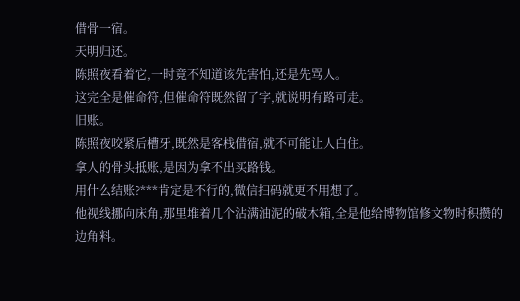借骨一宿。
天明归还。
陈照夜看着它,一时竟不知道该先害怕,还是先骂人。
这完全是催命符,但催命符既然留了字,就说明有路可走。
旧账。
陈照夜咬紧后槽牙,既然是客栈借宿,就不可能让人白住。
拿人的骨头抵账,是因为拿不出买路钱。
用什么结账?***肯定是不行的,微信扫码就更不用想了。
他视线挪向床角,那里堆着几个沾满油泥的破木箱,全是他给博物馆修文物时积攒的边角料。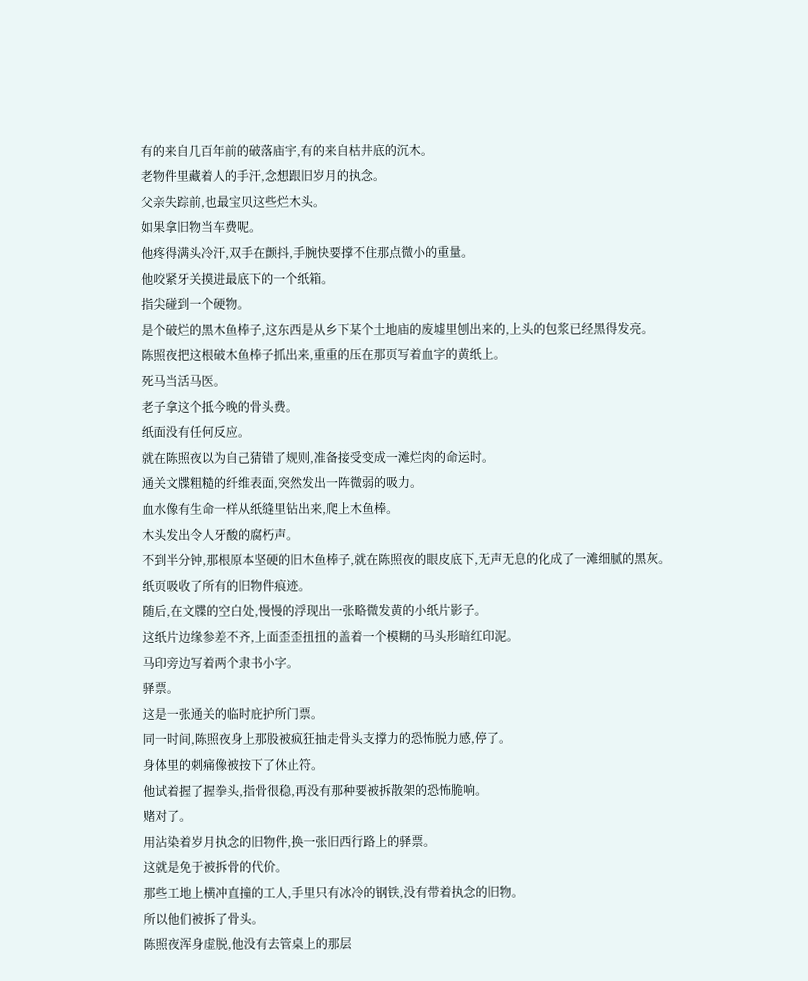有的来自几百年前的破落庙宇,有的来自枯井底的沉木。
老物件里藏着人的手汗,念想跟旧岁月的执念。
父亲失踪前,也最宝贝这些烂木头。
如果拿旧物当车费呢。
他疼得满头冷汗,双手在颤抖,手腕快要撑不住那点微小的重量。
他咬紧牙关摸进最底下的一个纸箱。
指尖碰到一个硬物。
是个破烂的黑木鱼棒子,这东西是从乡下某个土地庙的废墟里刨出来的,上头的包浆已经黑得发亮。
陈照夜把这根破木鱼棒子抓出来,重重的压在那页写着血字的黄纸上。
死马当活马医。
老子拿这个抵今晚的骨头费。
纸面没有任何反应。
就在陈照夜以为自己猜错了规则,准备接受变成一滩烂肉的命运时。
通关文牒粗糙的纤维表面,突然发出一阵微弱的吸力。
血水像有生命一样从纸缝里钻出来,爬上木鱼棒。
木头发出令人牙酸的腐朽声。
不到半分钟,那根原本坚硬的旧木鱼棒子,就在陈照夜的眼皮底下,无声无息的化成了一滩细腻的黑灰。
纸页吸收了所有的旧物件痕迹。
随后,在文牒的空白处,慢慢的浮现出一张略微发黄的小纸片影子。
这纸片边缘参差不齐,上面歪歪扭扭的盖着一个模糊的马头形暗红印泥。
马印旁边写着两个隶书小字。
驿票。
这是一张通关的临时庇护所门票。
同一时间,陈照夜身上那股被疯狂抽走骨头支撑力的恐怖脱力感,停了。
身体里的刺痛像被按下了休止符。
他试着握了握拳头,指骨很稳,再没有那种要被拆散架的恐怖脆响。
赌对了。
用沾染着岁月执念的旧物件,换一张旧西行路上的驿票。
这就是免于被拆骨的代价。
那些工地上横冲直撞的工人,手里只有冰冷的钢铁,没有带着执念的旧物。
所以他们被拆了骨头。
陈照夜浑身虚脱,他没有去管桌上的那层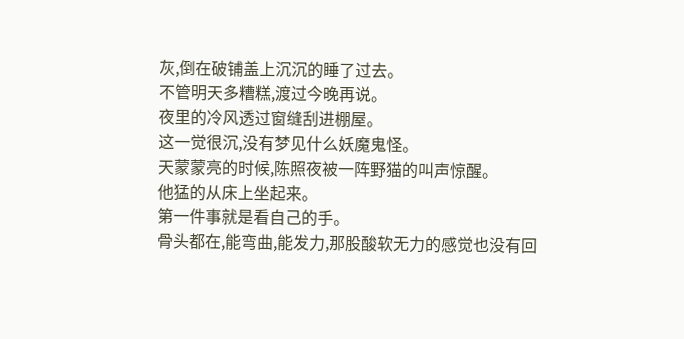灰,倒在破铺盖上沉沉的睡了过去。
不管明天多糟糕,渡过今晚再说。
夜里的冷风透过窗缝刮进棚屋。
这一觉很沉,没有梦见什么妖魔鬼怪。
天蒙蒙亮的时候,陈照夜被一阵野猫的叫声惊醒。
他猛的从床上坐起来。
第一件事就是看自己的手。
骨头都在,能弯曲,能发力,那股酸软无力的感觉也没有回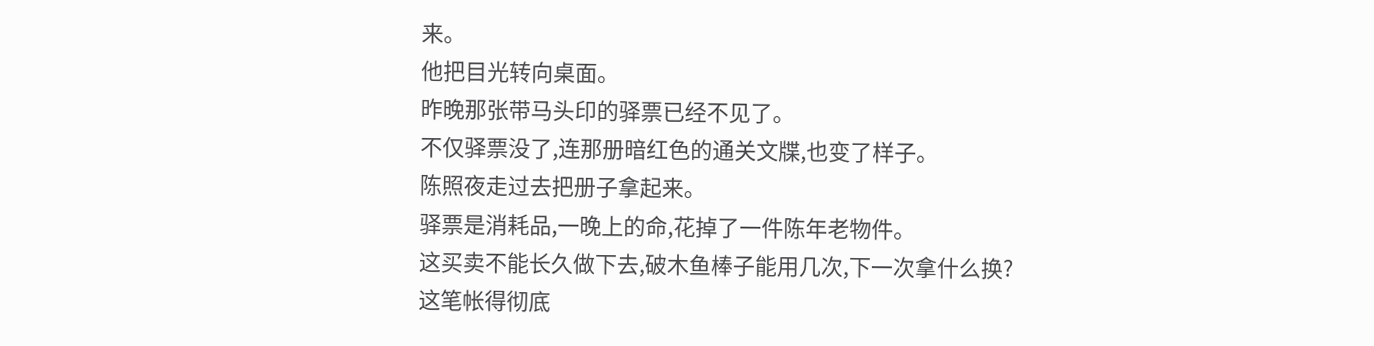来。
他把目光转向桌面。
昨晚那张带马头印的驿票已经不见了。
不仅驿票没了,连那册暗红色的通关文牒,也变了样子。
陈照夜走过去把册子拿起来。
驿票是消耗品,一晚上的命,花掉了一件陈年老物件。
这买卖不能长久做下去,破木鱼棒子能用几次,下一次拿什么换?
这笔帐得彻底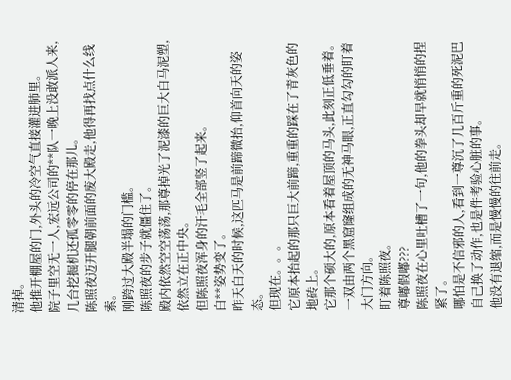清掉。
他推开棚屋的门,外头的冷空气直接灌进肺里。
院子里空无一人,宏远公司的**队一晚上没敢派人来,几台挖掘机还孤零零的停在那儿。
陈照夜迈开腿朝前面的废大殿走,他得再找点什么线索。
刚跨过大殿半塌的门槛。
陈照夜的步子就僵住了。
殿内依然空空荡荡,那尊掉光了泥漆的巨大白马泥塑,依然立在正中央。
但陈照夜浑身的汗毛全部竖了起来。
白**姿势变了。
昨天白天的时候,这匹马是前蹄微抬,仰首向天的姿态。
但现在。。。
它原本抬起的那只巨大前蹄,重重的踩在了青灰色的地砖上。
它那个硕大的,原本看着屋顶的马头,此刻正低垂着。
一双由两个黑窟窿组成的无神马眼,正直勾勾的盯着大门方向。
盯着陈照夜。
尊嘟假嘟???
陈照夜在心里吐槽了一句,他的拳头却早就悄悄的捏紧了。
哪怕是不信邪的人,看到一尊沉了几百斤重的死泥巴自己换了动作,也是件考验心脏的事。
他没有退缩,而是慢慢的往前走。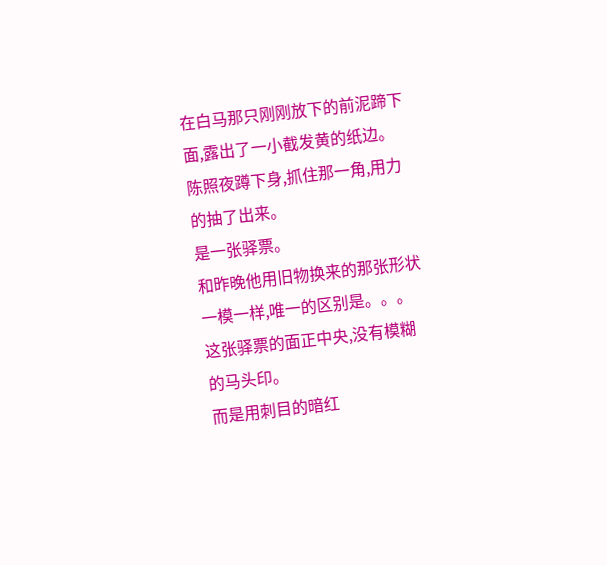在白马那只刚刚放下的前泥蹄下面,露出了一小截发黄的纸边。
陈照夜蹲下身,抓住那一角,用力的抽了出来。
是一张驿票。
和昨晚他用旧物换来的那张形状一模一样,唯一的区别是。。。
这张驿票的面正中央,没有模糊的马头印。
而是用刺目的暗红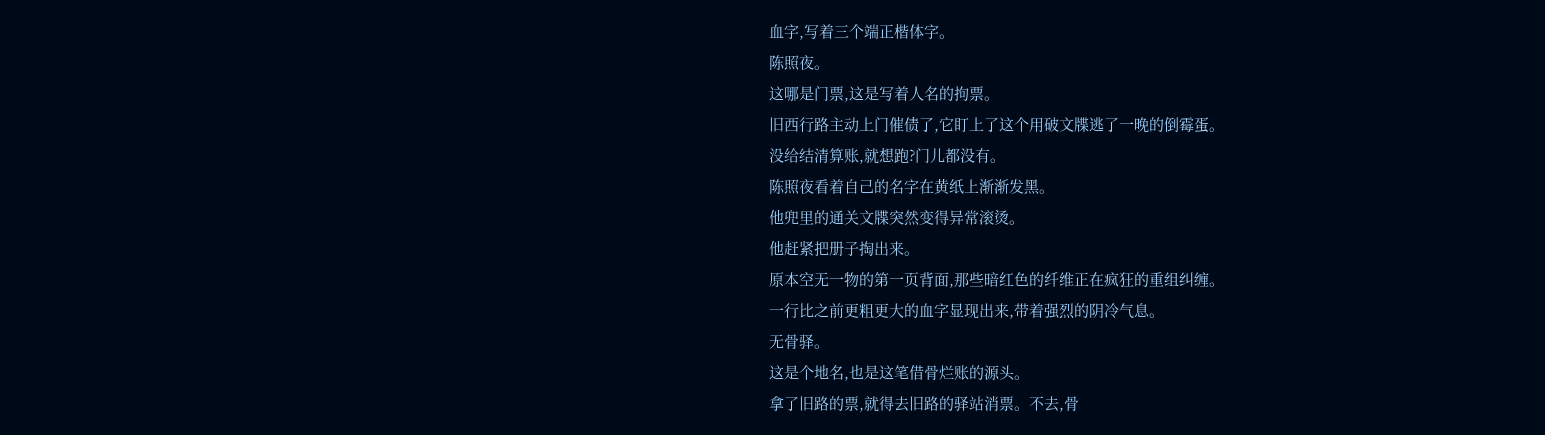血字,写着三个端正楷体字。
陈照夜。
这哪是门票,这是写着人名的拘票。
旧西行路主动上门催债了,它盯上了这个用破文牒逃了一晚的倒霉蛋。
没给结清算账,就想跑?门儿都没有。
陈照夜看着自己的名字在黄纸上渐渐发黑。
他兜里的通关文牒突然变得异常滚烫。
他赶紧把册子掏出来。
原本空无一物的第一页背面,那些暗红色的纤维正在疯狂的重组纠缠。
一行比之前更粗更大的血字显现出来,带着强烈的阴冷气息。
无骨驿。
这是个地名,也是这笔借骨烂账的源头。
拿了旧路的票,就得去旧路的驿站消票。不去,骨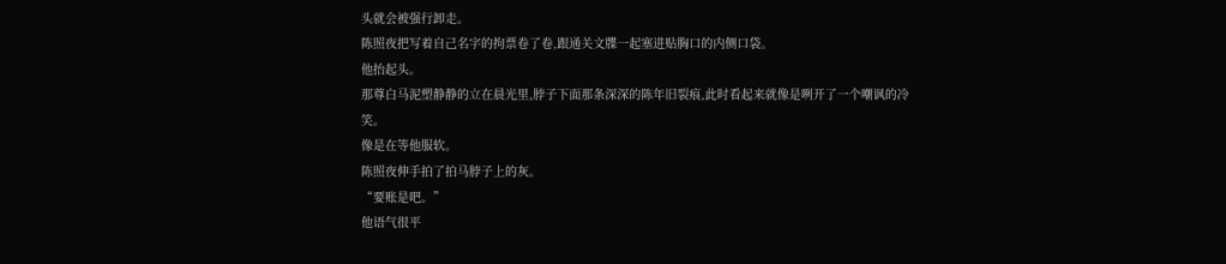头就会被强行卸走。
陈照夜把写着自己名字的拘票卷了卷,跟通关文牒一起塞进贴胸口的内侧口袋。
他抬起头。
那尊白马泥塑静静的立在晨光里,脖子下面那条深深的陈年旧裂痕,此时看起来就像是咧开了一个嘲讽的冷笑。
像是在等他服软。
陈照夜伸手拍了拍马脖子上的灰。
“要账是吧。”
他语气很平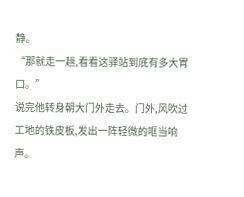静。
“那就走一趟,看看这驿站到底有多大胃口。”
说完他转身朝大门外走去。门外,风吹过工地的铁皮板,发出一阵轻微的哐当响声。